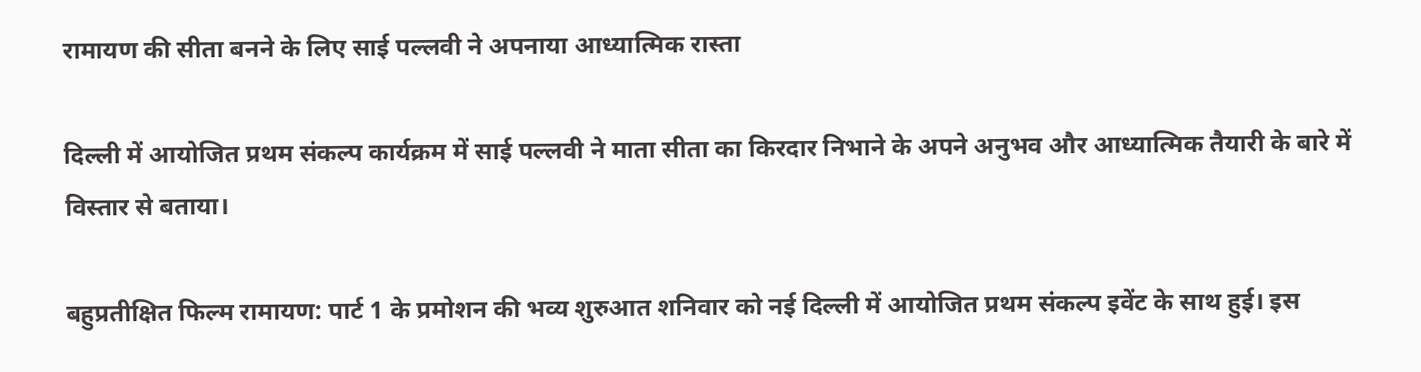रामायण की सीता बनने के लिए साई पल्लवी ने अपनाया आध्यात्मिक रास्ता

दिल्ली में आयोजित प्रथम संकल्प कार्यक्रम में साई पल्लवी ने माता सीता का किरदार निभाने के अपने अनुभव और आध्यात्मिक तैयारी के बारे में विस्तार से बताया।

बहुप्रतीक्षित फिल्म रामायण: पार्ट 1 के प्रमोशन की भव्य शुरुआत शनिवार को नई दिल्ली में आयोजित प्रथम संकल्प इवेंट के साथ हुई। इस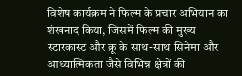विशेष कार्यक्रम ने फिल्म के प्रचार अभियान का शंखनाद किया, जिसमें फिल्म की मुख्य स्टारकास्ट और क्रू के साथ-साथ सिनेमा और आध्यात्मिकता जैसे विभिन्न क्षेत्रों की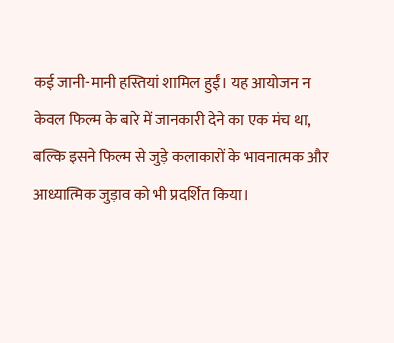कई जानी-मानी हस्तियां शामिल हुईं। यह आयोजन न केवल फिल्म के बारे में जानकारी देने का एक मंच था, बल्कि इसने फिल्म से जुड़े कलाकारों के भावनात्मक और आध्यात्मिक जुड़ाव को भी प्रदर्शित किया।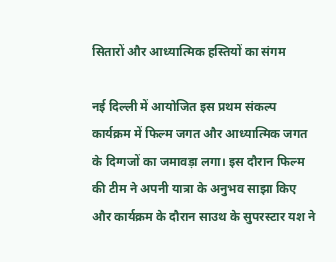सितारों और आध्यात्मिक हस्तियों का संगम

नई दिल्ली में आयोजित इस प्रथम संकल्प कार्यक्रम में फिल्म जगत और आध्यात्मिक जगत के दिग्गजों का जमावड़ा लगा। इस दौरान फिल्म की टीम ने अपनी यात्रा के अनुभव साझा किए और कार्यक्रम के दौरान साउथ के सुपरस्टार यश ने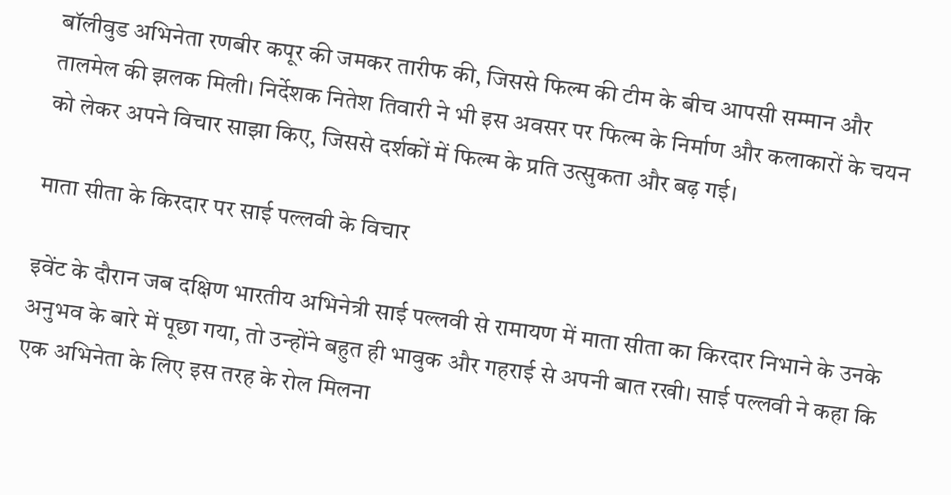बॉलीवुड अभिनेता रणबीर कपूर की जमकर तारीफ की, जिससे फिल्म की टीम के बीच आपसी सम्मान और तालमेल की झलक मिली। निर्देशक नितेश तिवारी ने भी इस अवसर पर फिल्म के निर्माण और कलाकारों के चयन को लेकर अपने विचार साझा किए, जिससे दर्शकों में फिल्म के प्रति उत्सुकता और बढ़ गई।

माता सीता के किरदार पर साई पल्लवी के विचार

इवेंट के दौरान जब दक्षिण भारतीय अभिनेत्री साई पल्लवी से रामायण में माता सीता का किरदार निभाने के उनके अनुभव के बारे में पूछा गया, तो उन्होंने बहुत ही भावुक और गहराई से अपनी बात रखी। साई पल्लवी ने कहा कि एक अभिनेता के लिए इस तरह के रोल मिलना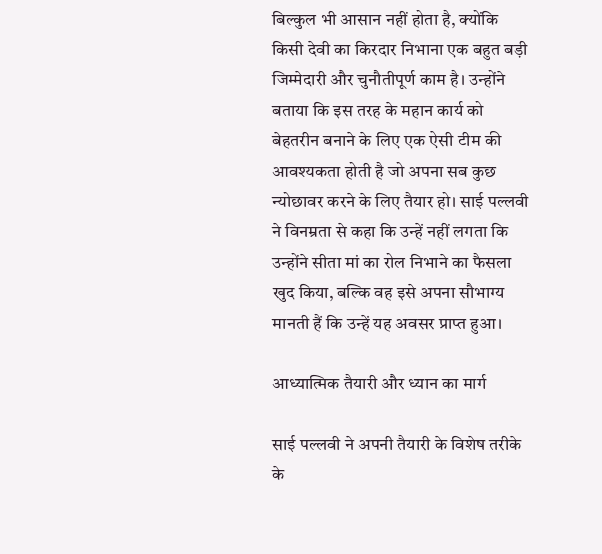बिल्कुल भी आसान नहीं होता है, क्योंकि किसी देवी का किरदार निभाना एक बहुत बड़ी जिम्मेदारी और चुनौतीपूर्ण काम है। उन्होंने बताया कि इस तरह के महान कार्य को बेहतरीन बनाने के लिए एक ऐसी टीम की आवश्यकता होती है जो अपना सब कुछ न्योछावर करने के लिए तैयार हो। साई पल्लवी ने विनम्रता से कहा कि उन्हें नहीं लगता कि उन्होंने सीता मां का रोल निभाने का फैसला खुद किया, बल्कि वह इसे अपना सौभाग्य मानती हैं कि उन्हें यह अवसर प्राप्त हुआ।

आध्यात्मिक तैयारी और ध्यान का मार्ग

साई पल्लवी ने अपनी तैयारी के विशेष तरीके के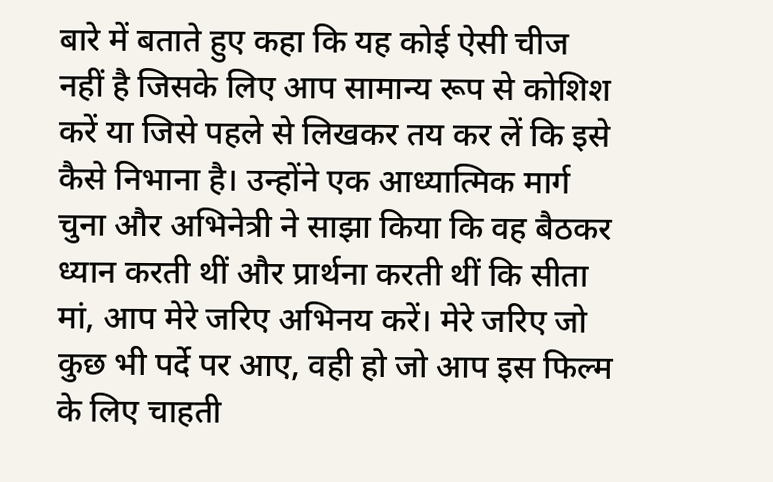बारे में बताते हुए कहा कि यह कोई ऐसी चीज नहीं है जिसके लिए आप सामान्य रूप से कोशिश करें या जिसे पहले से लिखकर तय कर लें कि इसे कैसे निभाना है। उन्होंने एक आध्यात्मिक मार्ग चुना और अभिनेत्री ने साझा किया कि वह बैठकर ध्यान करती थीं और प्रार्थना करती थीं कि सीता मां, आप मेरे जरिए अभिनय करें। मेरे जरिए जो कुछ भी पर्दे पर आए, वही हो जो आप इस फिल्म के लिए चाहती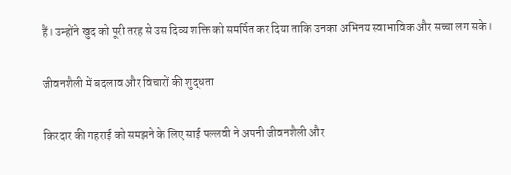हैं। उन्होंने खुद को पूरी तरह से उस दिव्य शक्ति को समर्पित कर दिया ताकि उनका अभिनय स्वाभाविक और सच्चा लग सके।

जीवनशैली में बदलाव और विचारों की शुद्धता

किरदार की गहराई को समझने के लिए साई पल्लवी ने अपनी जीवनशैली और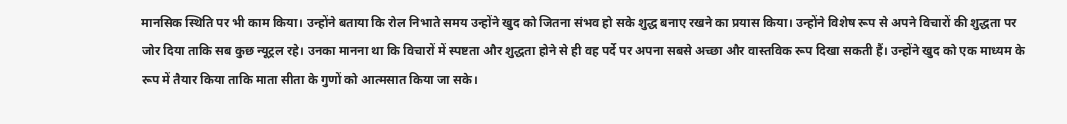मानसिक स्थिति पर भी काम किया। उन्होंने बताया कि रोल निभाते समय उन्होंने खुद को जितना संभव हो सके शुद्ध बनाए रखने का प्रयास किया। उन्होंने विशेष रूप से अपने विचारों की शुद्धता पर जोर दिया ताकि सब कुछ न्यूट्रल रहे। उनका मानना था कि विचारों में स्पष्टता और शुद्धता होने से ही वह पर्दे पर अपना सबसे अच्छा और वास्तविक रूप दिखा सकती हैं। उन्होंने खुद को एक माध्यम के रूप में तैयार किया ताकि माता सीता के गुणों को आत्मसात किया जा सके।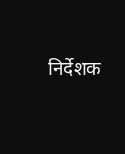निर्देशक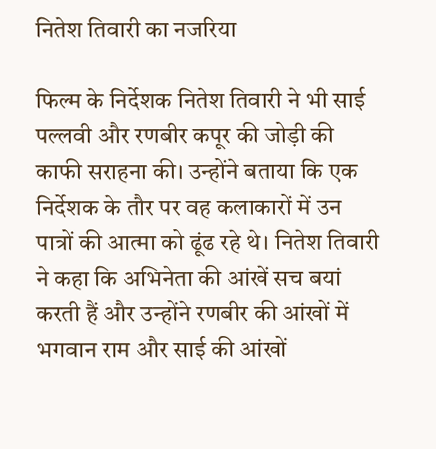नितेश तिवारी का नजरिया

फिल्म के निर्देशक नितेश तिवारी ने भी साई पल्लवी और रणबीर कपूर की जोड़ी की काफी सराहना की। उन्होंने बताया कि एक निर्देशक के तौर पर वह कलाकारों में उन पात्रों की आत्मा को ढूंढ रहे थे। नितेश तिवारी ने कहा कि अभिनेता की आंखें सच बयां करती हैं और उन्होंने रणबीर की आंखों में भगवान राम और साई की आंखों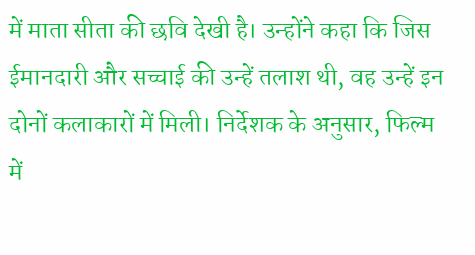में माता सीता की छवि देखी है। उन्होंने कहा कि जिस ईमानदारी और सच्चाई की उन्हें तलाश थी, वह उन्हें इन दोनों कलाकारों में मिली। निर्देशक के अनुसार, फिल्म में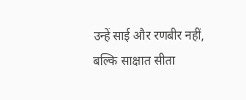उन्हें साई और रणबीर नहीं, बल्कि साक्षात सीता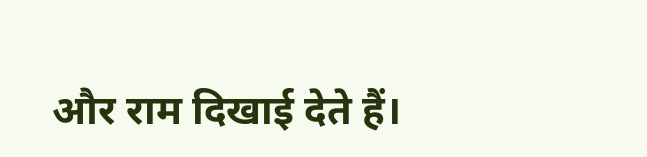और राम दिखाई देते हैं।